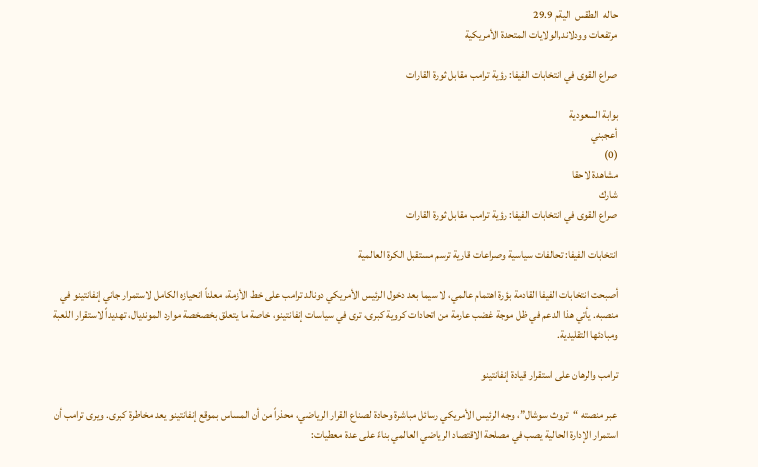حاله  الطقس  اليةم 29.9
مرتفعات وودلاند,الولايات المتحدة الأمريكية

صراع القوى في انتخابات الفيفا: رؤية ترامب مقابل ثورة القارات

بوابة السعودية
أعجبني
(0)
مشاهدة لاحقا
شارك
صراع القوى في انتخابات الفيفا: رؤية ترامب مقابل ثورة القارات

انتخابات الفيفا: تحالفات سياسية وصراعات قارية ترسم مستقبل الكرة العالمية

أصبحت انتخابات الفيفا القادمة بؤرة اهتمام عالمي، لا سيما بعد دخول الرئيس الأمريكي دونالد ترامب على خط الأزمة، معلناً انحيازه الكامل لاستمرار جاني إنفانتينو في منصبه. يأتي هذا الدعم في ظل موجة غضب عارمة من اتحادات كروية كبرى، ترى في سياسات إنفانتينو، خاصة ما يتعلق بخصخصة موارد المونديال، تهديداً لاستقرار اللعبة ومبادئها التقليدية.

ترامب والرهان على استقرار قيادة إنفانتينو

عبر منصته “تروث سوشال”، وجه الرئيس الأمريكي رسائل مباشرة وحادة لصناع القرار الرياضي، محذراً من أن المساس بموقع إنفانتينو يعد مخاطرة كبرى. ويرى ترامب أن استمرار الإدارة الحالية يصب في مصلحة الاقتصاد الرياضي العالمي بناءً على عدة معطيات: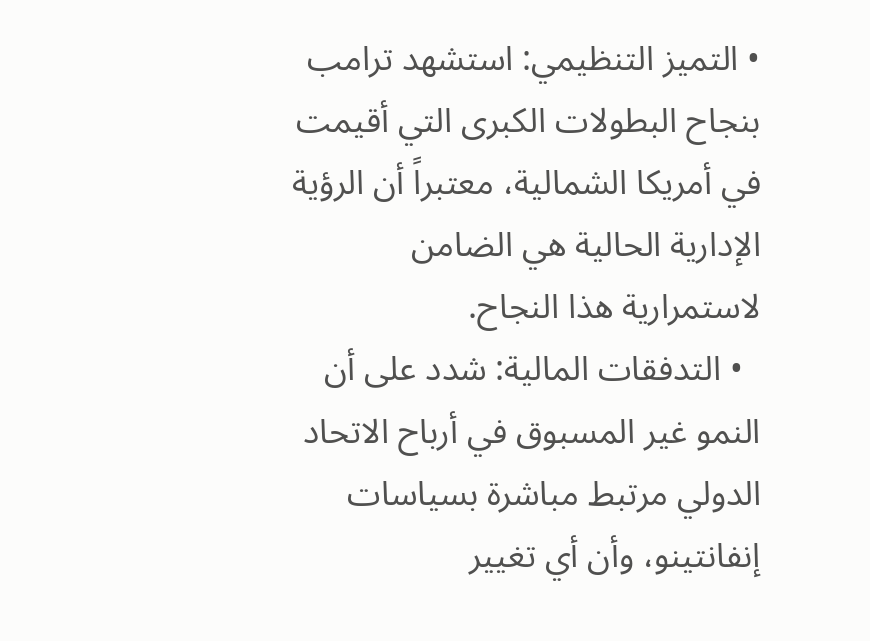• التميز التنظيمي: استشهد ترامب بنجاح البطولات الكبرى التي أقيمت في أمريكا الشمالية، معتبراً أن الرؤية الإدارية الحالية هي الضامن لاستمرارية هذا النجاح.
  • التدفقات المالية: شدد على أن النمو غير المسبوق في أرباح الاتحاد الدولي مرتبط مباشرة بسياسات إنفانتينو، وأن أي تغيير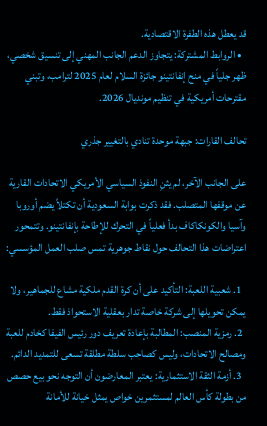قد يعطل هذه الطفرة الاقتصادية.
  • الروابط المشتركة: يتجاوز الدعم الجانب المهني إلى تنسيق شخصي، ظهر جلياً في منح إنفانتينو جائزة السلام لعام 2025 لترامب، وتبني مقترحات أمريكية في تنظيم مونديال 2026.

تحالف القارات: جبهة موحدة تنادي بالتغيير جذري

على الجانب الآخر، لم يثنِ النفوذ السياسي الأمريكي الاتحادات القارية عن موقفها المتصلب. فقد ذكرت بوابة السعودية أن تكتلاً يضم أوروبا وآسيا والكونكاكاف بدأ فعلياً في التحرك للإطاحة بإنفانتينو. وتتمحور اعتراضات هذا التحالف حول نقاط جوهرية تمس صلب العمل المؤسسي:

  1. شعبية اللعبة: التأكيد على أن كرة القدم ملكية مشاع للجماهير، ولا يمكن تحويلها إلى شركة خاصة تدار بعقلية الاستحواذ فقط.
  2. رمزية المنصب: المطالبة بإعادة تعريف دور رئيس الفيفا كخادم للعبة ومصالح الاتحادات، وليس كصاحب سلطة مطلقة تسعى للتمديد الدائم.
  3. أزمة الثقة الاستثمارية: يعتبر المعارضون أن التوجه نحو بيع حصص من بطولة كأس العالم لمستثمرين خواص يمثل خيانة للأمانة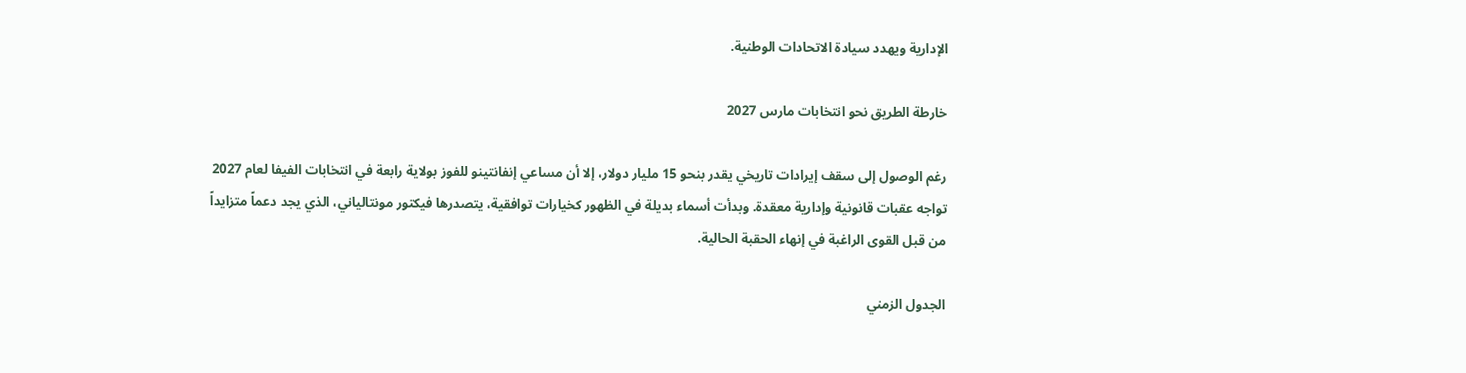الإدارية ويهدد سيادة الاتحادات الوطنية.

خارطة الطريق نحو انتخابات مارس 2027

رغم الوصول إلى سقف إيرادات تاريخي يقدر بنحو 15 مليار دولار، إلا أن مساعي إنفانتينو للفوز بولاية رابعة في انتخابات الفيفا لعام 2027 تواجه عقبات قانونية وإدارية معقدة. وبدأت أسماء بديلة في الظهور كخيارات توافقية، يتصدرها فيكتور مونتالياني، الذي يجد دعماً متزايداً من قبل القوى الراغبة في إنهاء الحقبة الحالية.

الجدول الزمني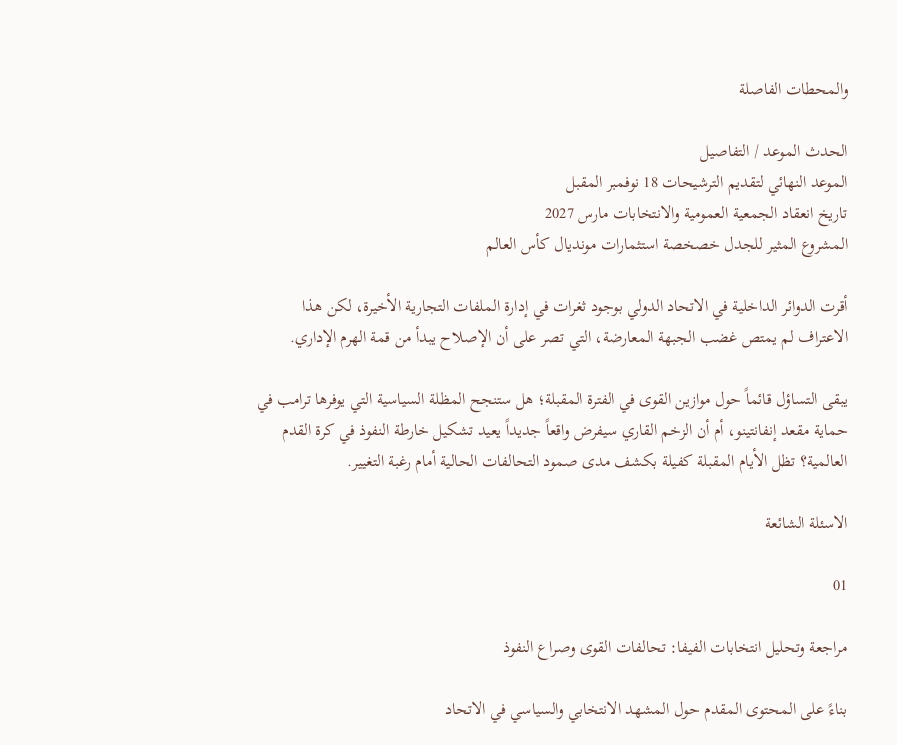والمحطات الفاصلة

الحدث الموعد / التفاصيل
الموعد النهائي لتقديم الترشيحات 18 نوفمبر المقبل
تاريخ انعقاد الجمعية العمومية والانتخابات مارس 2027
المشروع المثير للجدل خصخصة استثمارات مونديال كأس العالم

أقرت الدوائر الداخلية في الاتحاد الدولي بوجود ثغرات في إدارة الملفات التجارية الأخيرة، لكن هذا الاعتراف لم يمتص غضب الجبهة المعارضة، التي تصر على أن الإصلاح يبدأ من قمة الهرم الإداري.

يبقى التساؤل قائماً حول موازين القوى في الفترة المقبلة؛ هل ستنجح المظلة السياسية التي يوفرها ترامب في حماية مقعد إنفانتينو، أم أن الزخم القاري سيفرض واقعاً جديداً يعيد تشكيل خارطة النفوذ في كرة القدم العالمية؟ تظل الأيام المقبلة كفيلة بكشف مدى صمود التحالفات الحالية أمام رغبة التغيير.

الاسئلة الشائعة

01

مراجعة وتحليل انتخابات الفيفا: تحالفات القوى وصراع النفوذ

بناءً على المحتوى المقدم حول المشهد الانتخابي والسياسي في الاتحاد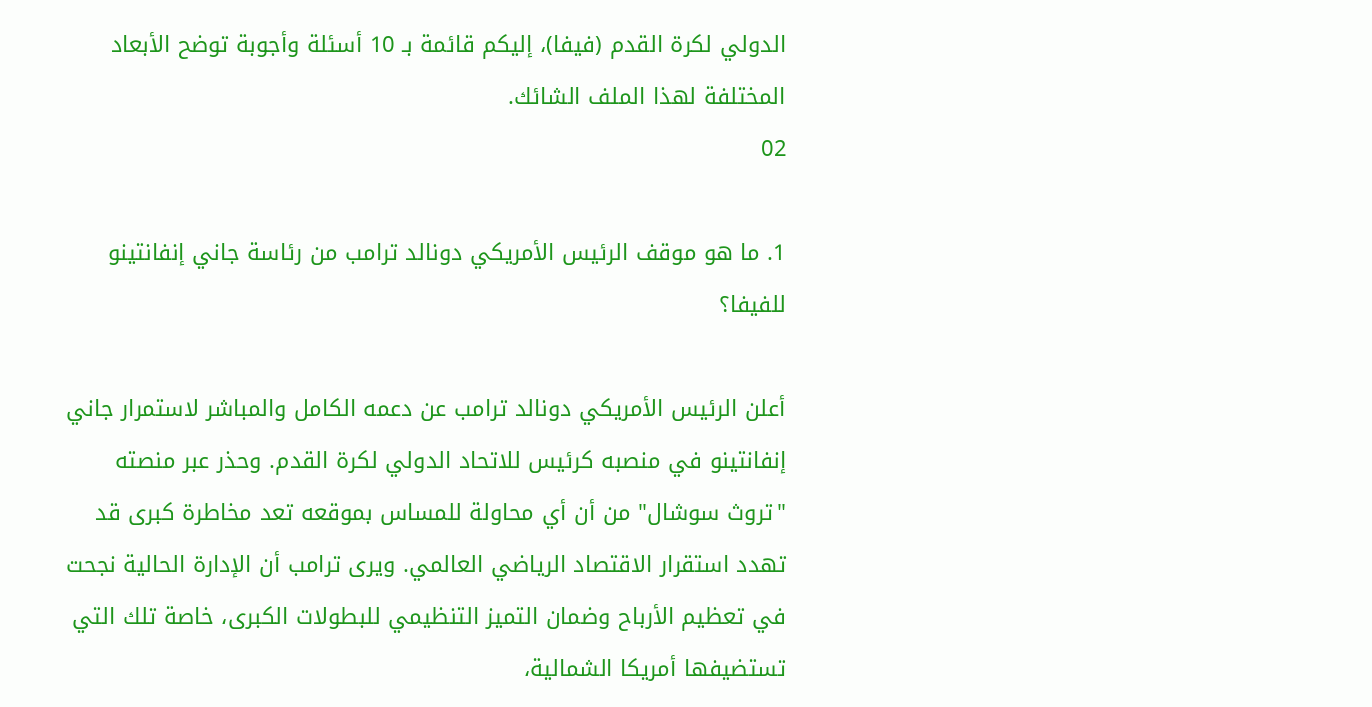الدولي لكرة القدم (فيفا)، إليكم قائمة بـ 10 أسئلة وأجوبة توضح الأبعاد المختلفة لهذا الملف الشائك.
02

1. ما هو موقف الرئيس الأمريكي دونالد ترامب من رئاسة جاني إنفانتينو للفيفا؟

أعلن الرئيس الأمريكي دونالد ترامب عن دعمه الكامل والمباشر لاستمرار جاني إنفانتينو في منصبه كرئيس للاتحاد الدولي لكرة القدم. وحذر عبر منصته "تروث سوشال" من أن أي محاولة للمساس بموقعه تعد مخاطرة كبرى قد تهدد استقرار الاقتصاد الرياضي العالمي. ويرى ترامب أن الإدارة الحالية نجحت في تعظيم الأرباح وضمان التميز التنظيمي للبطولات الكبرى، خاصة تلك التي تستضيفها أمريكا الشمالية،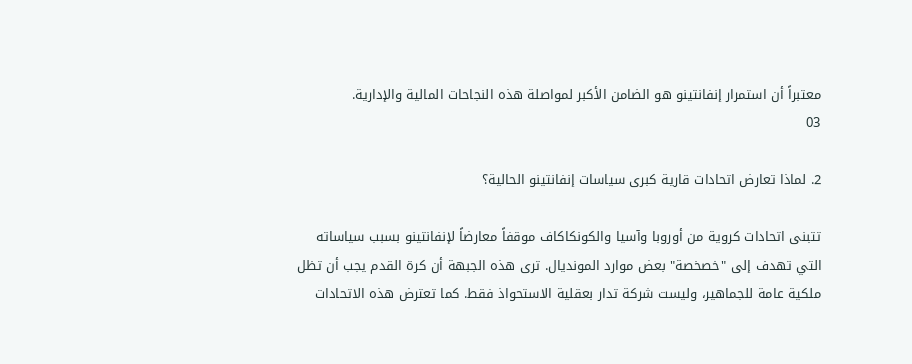معتبراً أن استمرار إنفانتينو هو الضامن الأكبر لمواصلة هذه النجاحات المالية والإدارية.
03

2. لماذا تعارض اتحادات قارية كبرى سياسات إنفانتينو الحالية؟

تتبنى اتحادات كروية من أوروبا وآسيا والكونكاكاف موقفاً معارضاً لإنفانتينو بسبب سياساته التي تهدف إلى "خصخصة" بعض موارد المونديال. ترى هذه الجبهة أن كرة القدم يجب أن تظل ملكية عامة للجماهير، وليست شركة تدار بعقلية الاستحواذ فقط. كما تعترض هذه الاتحادات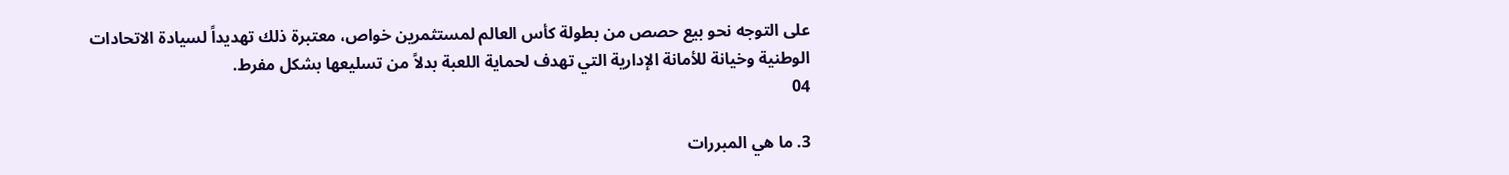على التوجه نحو بيع حصص من بطولة كأس العالم لمستثمرين خواص، معتبرة ذلك تهديداً لسيادة الاتحادات الوطنية وخيانة للأمانة الإدارية التي تهدف لحماية اللعبة بدلاً من تسليعها بشكل مفرط.
04

3. ما هي المبررات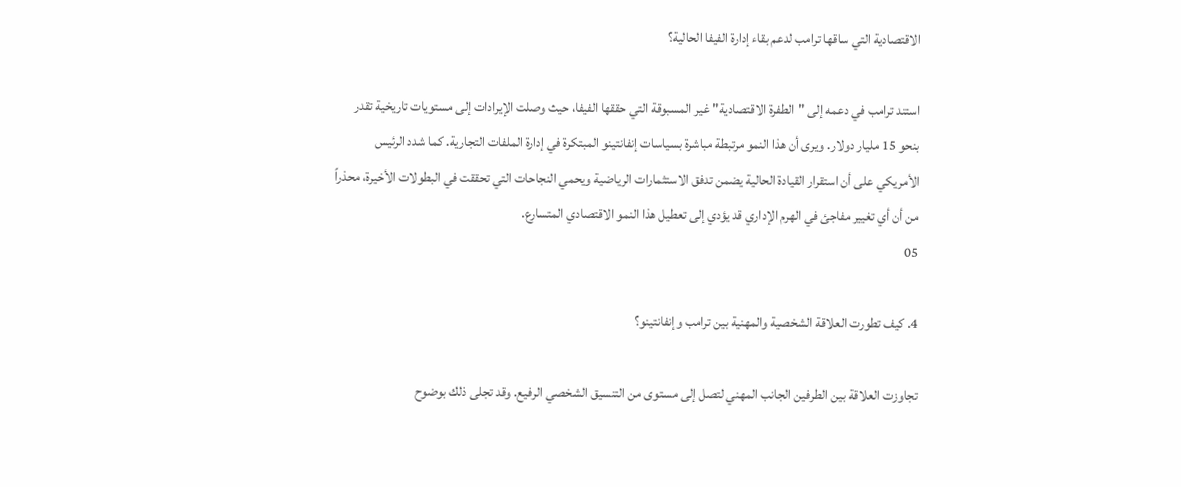الاقتصادية التي ساقها ترامب لدعم بقاء إدارة الفيفا الحالية؟

استند ترامب في دعمه إلى "الطفرة الاقتصادية" غير المسبوقة التي حققها الفيفا، حيث وصلت الإيرادات إلى مستويات تاريخية تقدر بنحو 15 مليار دولار. ويرى أن هذا النمو مرتبطة مباشرة بسياسات إنفانتينو المبتكرة في إدارة الملفات التجارية. كما شدد الرئيس الأمريكي على أن استقرار القيادة الحالية يضمن تدفق الاستثمارات الرياضية ويحمي النجاحات التي تحققت في البطولات الأخيرة، محذراً من أن أي تغيير مفاجئ في الهرم الإداري قد يؤدي إلى تعطيل هذا النمو الاقتصادي المتسارع.
05

4. كيف تطورت العلاقة الشخصية والمهنية بين ترامب وإنفانتينو؟

تجاوزت العلاقة بين الطرفين الجانب المهني لتصل إلى مستوى من التنسيق الشخصي الرفيع. وقد تجلى ذلك بوضوح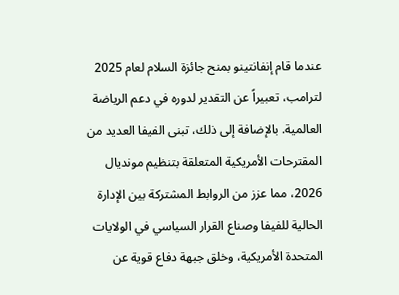عندما قام إنفانتينو بمنح جائزة السلام لعام 2025 لترامب، تعبيراً عن التقدير لدوره في دعم الرياضة العالمية. بالإضافة إلى ذلك، تبنى الفيفا العديد من المقترحات الأمريكية المتعلقة بتنظيم مونديال 2026، مما عزز من الروابط المشتركة بين الإدارة الحالية للفيفا وصناع القرار السياسي في الولايات المتحدة الأمريكية، وخلق جبهة دفاع قوية عن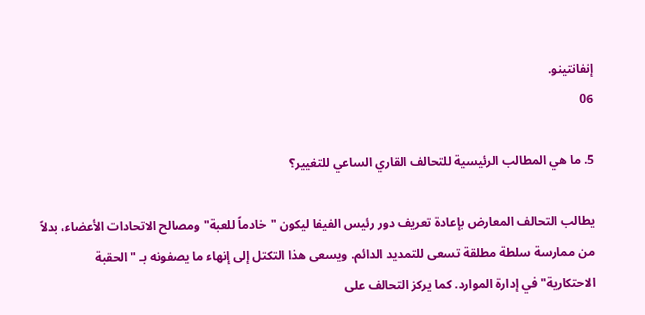إنفانتينو.
06

5. ما هي المطالب الرئيسية للتحالف القاري الساعي للتغيير؟

يطالب التحالف المعارض بإعادة تعريف دور رئيس الفيفا ليكون "خادماً للعبة" ومصالح الاتحادات الأعضاء، بدلاً من ممارسة سلطة مطلقة تسعى للتمديد الدائم. ويسعى هذا التكتل إلى إنهاء ما يصفونه بـ "الحقبة الاحتكارية" في إدارة الموارد. كما يركز التحالف على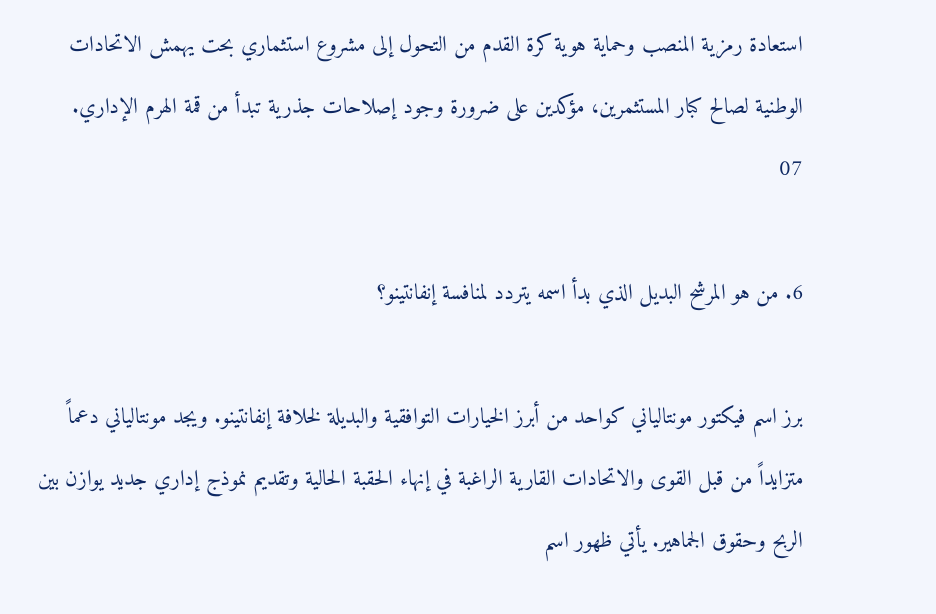استعادة رمزية المنصب وحماية هوية كرة القدم من التحول إلى مشروع استثماري بحت يهمش الاتحادات الوطنية لصالح كبار المستثمرين، مؤكدين على ضرورة وجود إصلاحات جذرية تبدأ من قمة الهرم الإداري.
07

6. من هو المرشح البديل الذي بدأ اسمه يتردد لمنافسة إنفانتينو؟

برز اسم فيكتور مونتالياني كواحد من أبرز الخيارات التوافقية والبديلة لخلافة إنفانتينو. ويجد مونتالياني دعماً متزايداً من قبل القوى والاتحادات القارية الراغبة في إنهاء الحقبة الحالية وتقديم نموذج إداري جديد يوازن بين الربح وحقوق الجماهير. يأتي ظهور اسم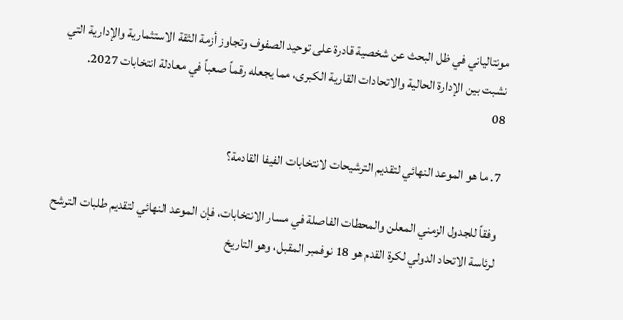مونتالياني في ظل البحث عن شخصية قادرة على توحيد الصفوف وتجاوز أزمة الثقة الاستثمارية والإدارية التي نشبت بين الإدارة الحالية والاتحادات القارية الكبرى، مما يجعله رقماً صعباً في معادلة انتخابات 2027.
08

7. ما هو الموعد النهائي لتقديم الترشيحات لانتخابات الفيفا القادمة؟

وفقاً للجدول الزمني المعلن والمحطات الفاصلة في مسار الانتخابات، فإن الموعد النهائي لتقديم طلبات الترشح لرئاسة الاتحاد الدولي لكرة القدم هو 18 نوفمبر المقبل، وهو التاريخ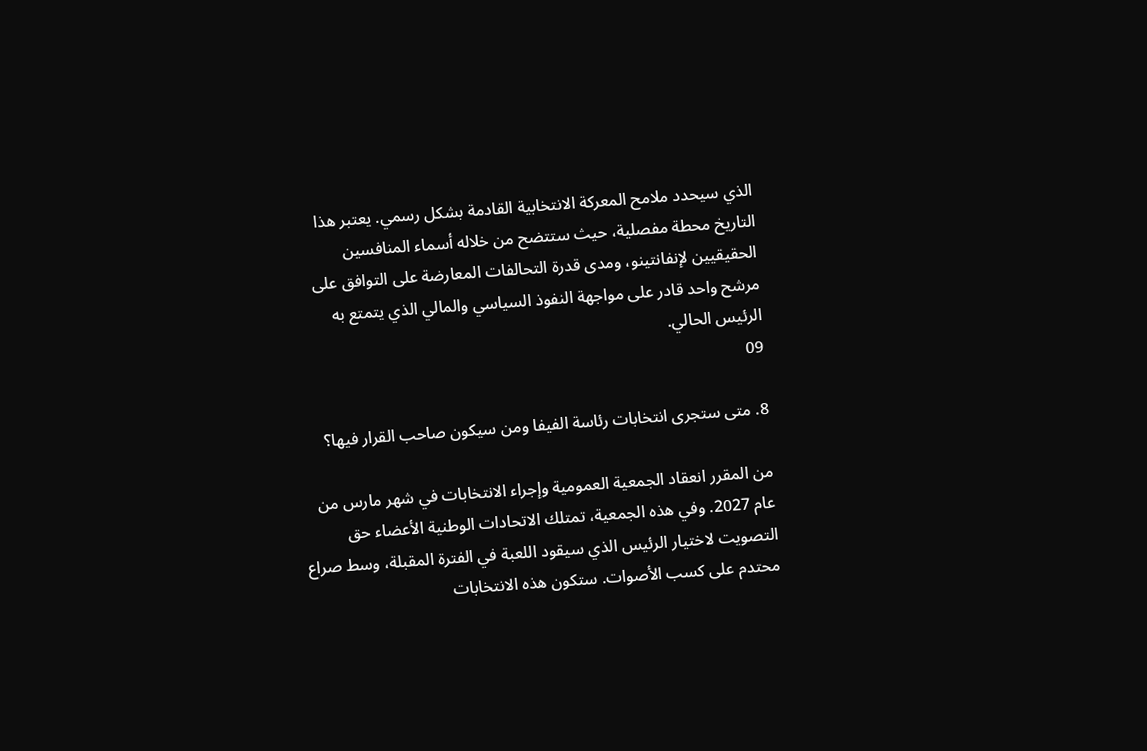الذي سيحدد ملامح المعركة الانتخابية القادمة بشكل رسمي. يعتبر هذا التاريخ محطة مفصلية، حيث ستتضح من خلاله أسماء المنافسين الحقيقيين لإنفانتينو، ومدى قدرة التحالفات المعارضة على التوافق على مرشح واحد قادر على مواجهة النفوذ السياسي والمالي الذي يتمتع به الرئيس الحالي.
09

8. متى ستجرى انتخابات رئاسة الفيفا ومن سيكون صاحب القرار فيها؟

من المقرر انعقاد الجمعية العمومية وإجراء الانتخابات في شهر مارس من عام 2027. وفي هذه الجمعية، تمتلك الاتحادات الوطنية الأعضاء حق التصويت لاختيار الرئيس الذي سيقود اللعبة في الفترة المقبلة، وسط صراع محتدم على كسب الأصوات. ستكون هذه الانتخابات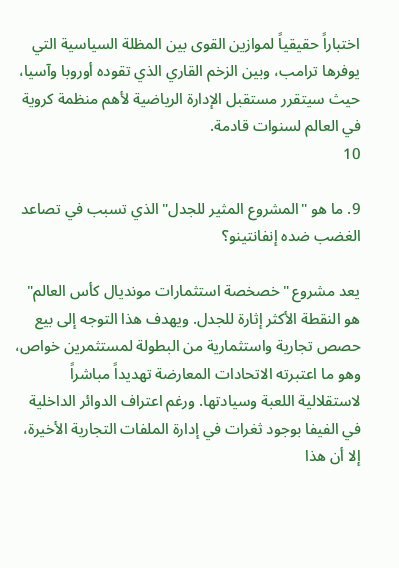اختباراً حقيقياً لموازين القوى بين المظلة السياسية التي يوفرها ترامب، وبين الزخم القاري الذي تقوده أوروبا وآسيا، حيث سيتقرر مستقبل الإدارة الرياضية لأهم منظمة كروية في العالم لسنوات قادمة.
10

9. ما هو "المشروع المثير للجدل" الذي تسبب في تصاعد الغضب ضده إنفانتينو؟

يعد مشروع "خصخصة استثمارات مونديال كأس العالم" هو النقطة الأكثر إثارة للجدل. ويهدف هذا التوجه إلى بيع حصص تجارية واستثمارية من البطولة لمستثمرين خواص، وهو ما اعتبرته الاتحادات المعارضة تهديداً مباشراً لاستقلالية اللعبة وسيادتها. ورغم اعتراف الدوائر الداخلية في الفيفا بوجود ثغرات في إدارة الملفات التجارية الأخيرة، إلا أن هذا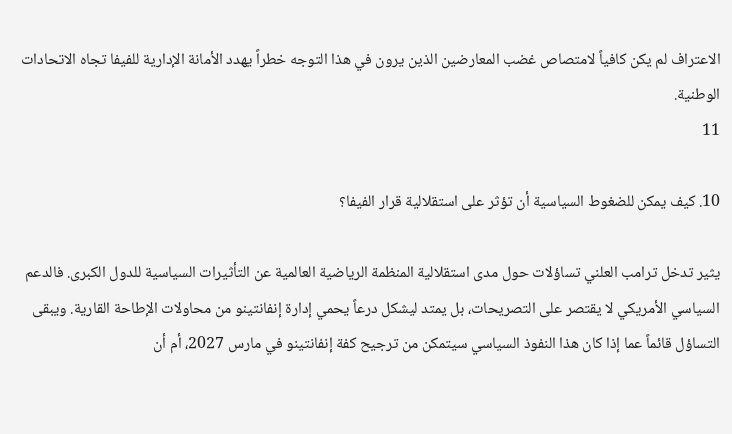الاعتراف لم يكن كافياً لامتصاص غضب المعارضين الذين يرون في هذا التوجه خطراً يهدد الأمانة الإدارية للفيفا تجاه الاتحادات الوطنية.
11

10. كيف يمكن للضغوط السياسية أن تؤثر على استقلالية قرار الفيفا؟

يثير تدخل ترامب العلني تساؤلات حول مدى استقلالية المنظمة الرياضية العالمية عن التأثيرات السياسية للدول الكبرى. فالدعم السياسي الأمريكي لا يقتصر على التصريحات، بل يمتد ليشكل درعاً يحمي إدارة إنفانتينو من محاولات الإطاحة القارية. ويبقى التساؤل قائماً عما إذا كان هذا النفوذ السياسي سيتمكن من ترجيح كفة إنفانتينو في مارس 2027، أم أن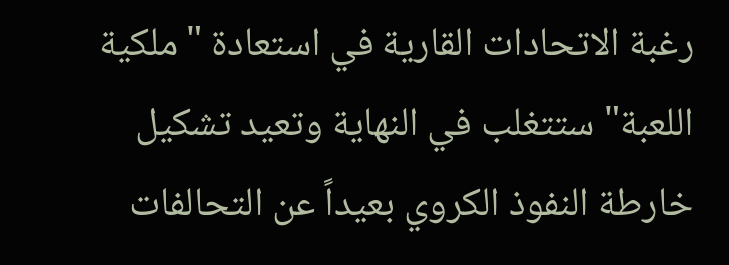رغبة الاتحادات القارية في استعادة "ملكية اللعبة" ستتغلب في النهاية وتعيد تشكيل خارطة النفوذ الكروي بعيداً عن التحالفات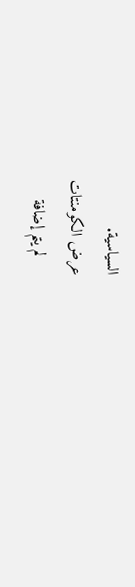السياسية.
عرض الكومنتات
    لم يتم إضافة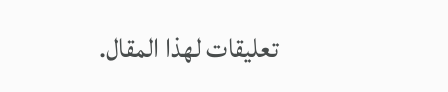تعليقات لهذا المقال.